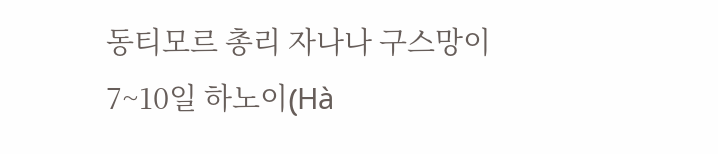동티모르 총리 자나나 구스망이 7~10일 하노이(Hà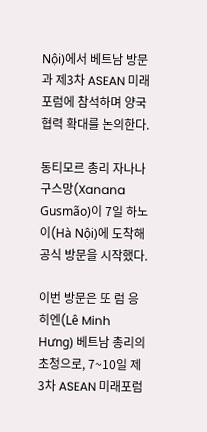Nội)에서 베트남 방문과 제3차 ASEAN 미래포럼에 참석하며 양국 협력 확대를 논의한다.

동티모르 총리 자나나 구스망(Xanana Gusmão)이 7일 하노이(Hà Nội)에 도착해 공식 방문을 시작했다.

이번 방문은 또 럼 응히엔(Lê Minh Hưng) 베트남 총리의 초청으로, 7~10일 제3차 ASEAN 미래포럼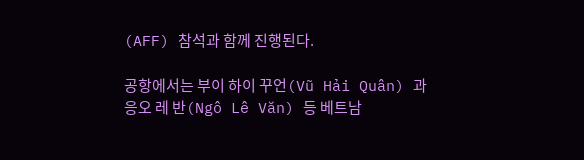(AFF) 참석과 함께 진행된다.

공항에서는 부이 하이 꾸언(Vũ Hải Quân) 과 응오 레 반(Ngô Lê Văn) 등 베트남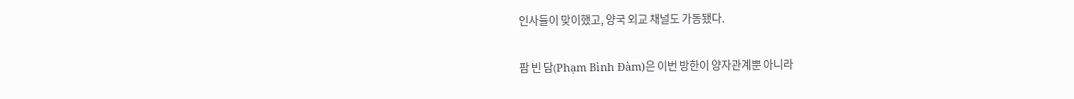인사들이 맞이했고, 양국 외교 채널도 가동됐다.

팜 빈 담(Phạm Bình Đàm)은 이번 방한이 양자관계뿐 아니라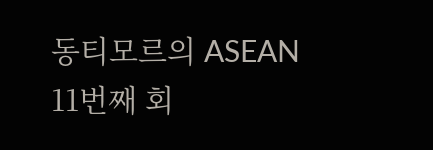동티모르의 ASEAN 11번째 회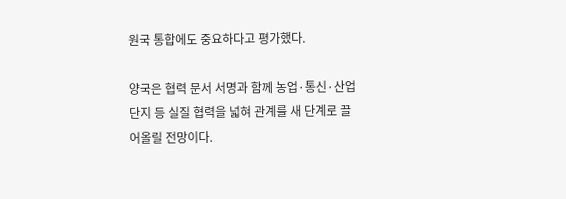원국 통합에도 중요하다고 평가했다.

양국은 협력 문서 서명과 함께 농업·통신·산업단지 등 실질 협력을 넓혀 관계를 새 단계로 끌어올릴 전망이다.